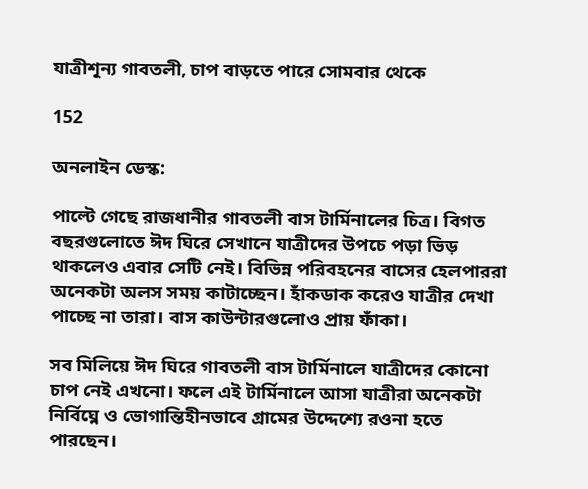যাত্রীশূন্য গাবতলী, চাপ বাড়তে পারে সোমবার থেকে

152

অনলাইন ডেস্ক:

পাল্টে গেছে রাজধানীর গাবতলী বাস টার্মিনালের চিত্র। বিগত বছরগুলোতে ঈদ ঘিরে সেখানে যাত্রীদের উপচে পড়া ভিড় থাকলেও এবার সেটি নেই। বিভিন্ন পরিবহনের বাসের হেলপাররা অনেকটা অলস সময় কাটাচ্ছেন। হাঁকডাক করেও যাত্রীর দেখা পাচ্ছে না তারা। বাস কাউন্টারগুলোও প্রায় ফাঁকা।

সব মিলিয়ে ঈদ ঘিরে গাবতলী বাস টার্মিনালে যাত্রীদের কোনো চাপ নেই এখনো। ফলে এই টার্মিনালে আসা যাত্রীরা অনেকটা নির্বিঘ্নে ও ভোগান্তিহীনভাবে গ্রামের উদ্দেশ্যে রওনা হতে পারছেন।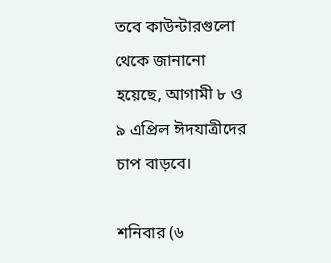তবে কাউন্টারগুলো থেকে জানানো হয়েছে, আগামী ৮ ও ৯ এপ্রিল ঈদযাত্রীদের চাপ বাড়বে।

শনিবার (৬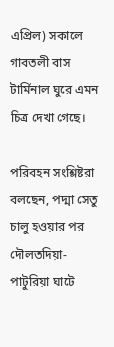এপ্রিল) সকালে গাবতলী বাস টার্মিনাল ঘুরে এমন চিত্র দেখা গেছে।

পরিবহন সংশ্লিষ্টরা বলছেন, পদ্মা সেতু চালু হওয়ার পর দৌলতদিয়া-পাটুরিয়া ঘাটে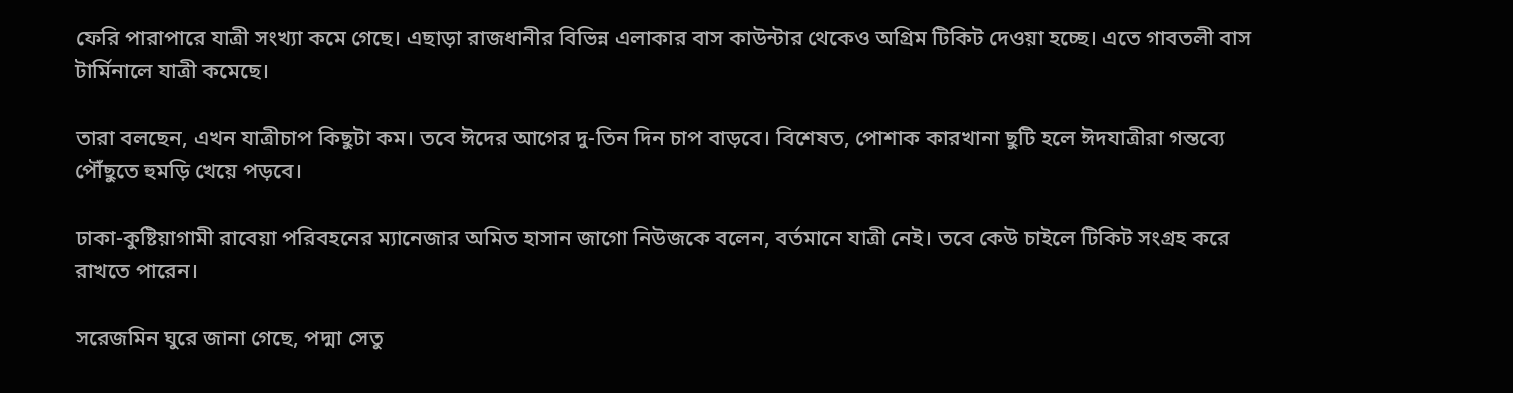ফেরি পারাপারে যাত্রী সংখ্যা কমে গেছে। এছাড়া রাজধানীর বিভিন্ন এলাকার বাস কাউন্টার থেকেও অগ্রিম টিকিট দেওয়া হচ্ছে। এতে গাবতলী বাস টার্মিনালে যাত্রী কমেছে।

তারা বলছেন, এখন যাত্রীচাপ কিছুটা কম। তবে ঈদের আগের দু-তিন দিন চাপ বাড়বে। বিশেষত, পোশাক কারখানা ছুটি হলে ঈদযাত্রীরা গন্তব্যে পৌঁছুতে হুমড়ি খেয়ে পড়বে।

ঢাকা-কুষ্টিয়াগামী রাবেয়া পরিবহনের ম্যানেজার অমিত হাসান জাগো নিউজকে বলেন, বর্তমানে যাত্রী নেই। তবে কেউ চাইলে টিকিট সংগ্রহ করে রাখতে পারেন।

সরেজমিন ঘুরে জানা গেছে, পদ্মা সেতু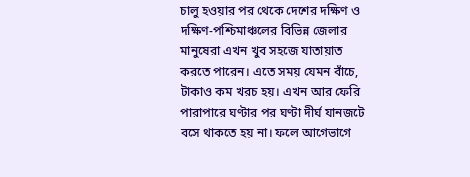চালু হওয়ার পর থেকে দেশের দক্ষিণ ও দক্ষিণ-পশ্চিমাঞ্চলের বিভিন্ন জেলার মানুষেরা এখন খুব সহজে যাতায়াত করতে পারেন। এতে সময় যেমন বাঁচে, টাকাও কম খরচ হয়। এখন আর ফেরি পারাপারে ঘণ্টার পর ঘণ্টা দীর্ঘ যানজটে বসে থাকতে হয় না। ফলে আগেভাগে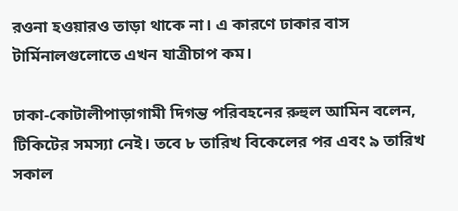রওনা হওয়ারও তাড়া থাকে না। এ কারণে ঢাকার বাস টার্মিনালগুলোতে এখন যাত্রীচাপ কম।

ঢাকা-কোটালীপাড়াগামী দিগন্ত পরিবহনের রুহুল আমিন বলেন, টিকিটের সমস্যা নেই। তবে ৮ তারিখ বিকেলের পর এবং ৯ তারিখ সকাল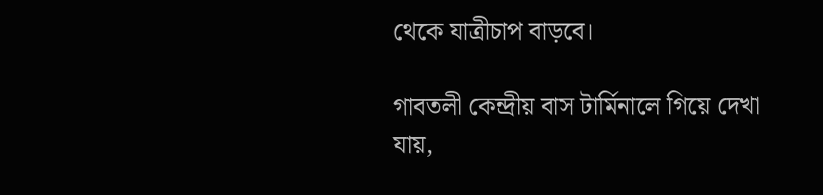থেকে যাত্রীচাপ বাড়বে।

গাবতলী কেন্দ্রীয় বাস টার্মিনালে গিয়ে দেখা যায়,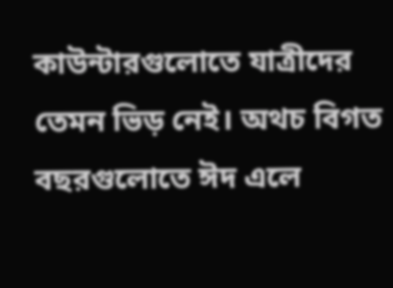কাউন্টারগুলোতে যাত্রীদের তেমন ভিড় নেই। অথচ বিগত বছরগুলোতে ঈদ এলে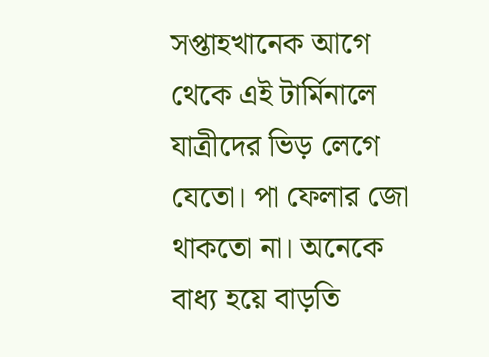সপ্তাহখানেক আগে থেকে এই টার্মিনালে যাত্রীদের ভিড় লেগে যেতো। পা ফেলার জো থাকতো না। অনেকে বাধ্য হয়ে বাড়তি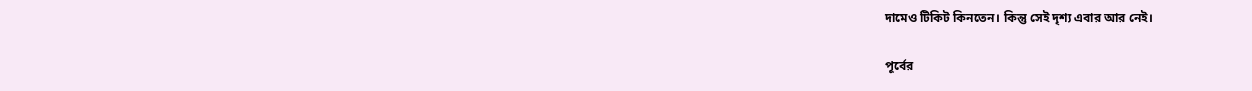দামেও টিকিট কিনতেন। কিন্তু সেই দৃশ্য এবার আর নেই।

পূর্বের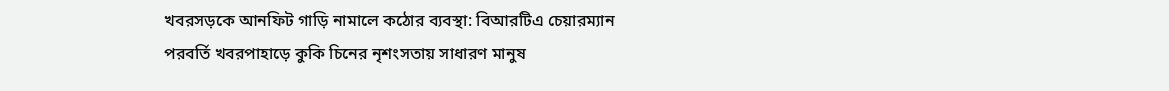খবরসড়কে আনফিট গাড়ি নামালে কঠোর ব্যবস্থা: বিআরটিএ চেয়ারম্যান
পরবর্তি খবরপাহাড়ে কুকি চিনের নৃশংসতায় সাধারণ মানুষ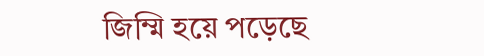জিম্মি হয়ে পড়েছে